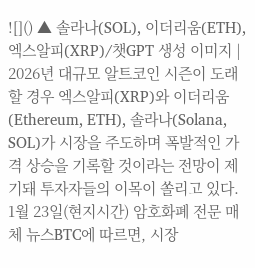![]() ▲ 솔라나(SOL), 이더리움(ETH), 엑스알피(XRP)/챗GPT 생성 이미지 |
2026년 대규모 알트코인 시즌이 도래할 경우 엑스알피(XRP)와 이더리움(Ethereum, ETH), 솔라나(Solana, SOL)가 시장을 주도하며 폭발적인 가격 상승을 기록할 것이라는 전망이 제기돼 투자자들의 이목이 쏠리고 있다.
1월 23일(현지시간) 암호화폐 전문 매체 뉴스BTC에 따르면, 시장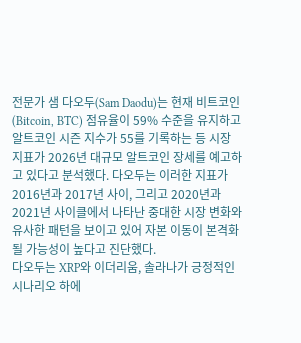전문가 샘 다오두(Sam Daodu)는 현재 비트코인(Bitcoin, BTC) 점유율이 59% 수준을 유지하고 알트코인 시즌 지수가 55를 기록하는 등 시장 지표가 2026년 대규모 알트코인 장세를 예고하고 있다고 분석했다. 다오두는 이러한 지표가 2016년과 2017년 사이, 그리고 2020년과 2021년 사이클에서 나타난 중대한 시장 변화와 유사한 패턴을 보이고 있어 자본 이동이 본격화될 가능성이 높다고 진단했다.
다오두는 XRP와 이더리움, 솔라나가 긍정적인 시나리오 하에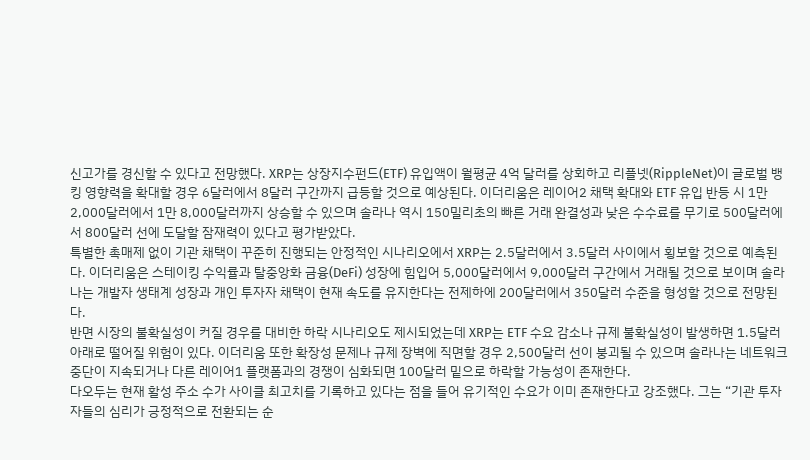신고가를 경신할 수 있다고 전망했다. XRP는 상장지수펀드(ETF) 유입액이 월평균 4억 달러를 상회하고 리플넷(RippleNet)이 글로벌 뱅킹 영향력을 확대할 경우 6달러에서 8달러 구간까지 급등할 것으로 예상된다. 이더리움은 레이어2 채택 확대와 ETF 유입 반등 시 1만 2,000달러에서 1만 8,000달러까지 상승할 수 있으며 솔라나 역시 150밀리초의 빠른 거래 완결성과 낮은 수수료를 무기로 500달러에서 800달러 선에 도달할 잠재력이 있다고 평가받았다.
특별한 촉매제 없이 기관 채택이 꾸준히 진행되는 안정적인 시나리오에서 XRP는 2.5달러에서 3.5달러 사이에서 횡보할 것으로 예측된다. 이더리움은 스테이킹 수익률과 탈중앙화 금융(DeFi) 성장에 힘입어 5,000달러에서 9,000달러 구간에서 거래될 것으로 보이며 솔라나는 개발자 생태계 성장과 개인 투자자 채택이 현재 속도를 유지한다는 전제하에 200달러에서 350달러 수준을 형성할 것으로 전망된다.
반면 시장의 불확실성이 커질 경우를 대비한 하락 시나리오도 제시되었는데 XRP는 ETF 수요 감소나 규제 불확실성이 발생하면 1.5달러 아래로 떨어질 위험이 있다. 이더리움 또한 확장성 문제나 규제 장벽에 직면할 경우 2,500달러 선이 붕괴될 수 있으며 솔라나는 네트워크 중단이 지속되거나 다른 레이어1 플랫폼과의 경쟁이 심화되면 100달러 밑으로 하락할 가능성이 존재한다.
다오두는 현재 활성 주소 수가 사이클 최고치를 기록하고 있다는 점을 들어 유기적인 수요가 이미 존재한다고 강조했다. 그는 “기관 투자자들의 심리가 긍정적으로 전환되는 순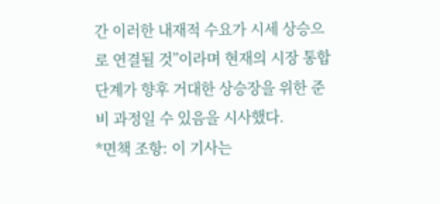간 이러한 내재적 수요가 시세 상승으로 연결될 것”이라며 현재의 시장 통합 단계가 향후 거대한 상승장을 위한 준비 과정일 수 있음을 시사했다.
*면책 조항: 이 기사는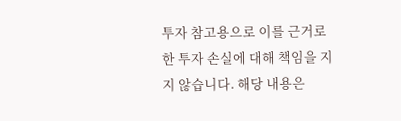투자 참고용으로 이를 근거로 한 투자 손실에 대해 책임을 지지 않습니다. 해당 내용은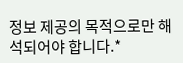정보 제공의 목적으로만 해석되어야 합니다.*